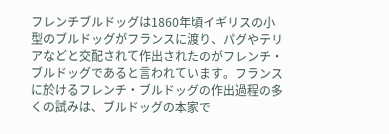フレンチブルドッグは1860年頃イギリスの小型のブルドッグがフランスに渡り、パグやテリアなどと交配されて作出されたのがフレンチ・ブルドッグであると言われています。フランスに於けるフレンチ・ブルドッグの作出過程の多くの試みは、ブルドッグの本家で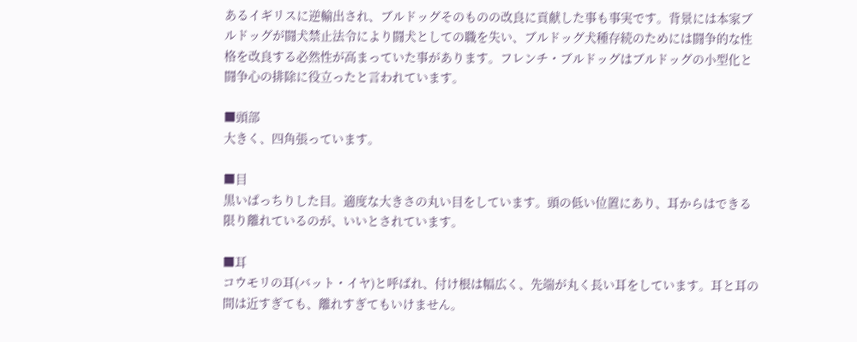あるイギリスに逆輸出され、ブルドッグそのものの改良に貢献した事も事実です。背景には本家ブルドッグが闘犬禁止法令により闘犬としての職を失い、ブルドッグ犬種存続のためには闘争的な性格を改良する必然性が高まっていた事があります。フレンチ・ブルドッグはブルドッグの小型化と闘争心の排除に役立ったと言われています。

■頭部
大きく、四角張っています。

■目
黒いぱっちりした目。適度な大きさの丸い目をしています。頭の低い位置にあり、耳からはできる限り離れているのが、いいとされています。

■耳
コウモリの耳(バット・イヤ)と呼ばれ、付け根は幅広く、先端が丸く長い耳をしています。耳と耳の間は近すぎても、離れすぎてもいけません。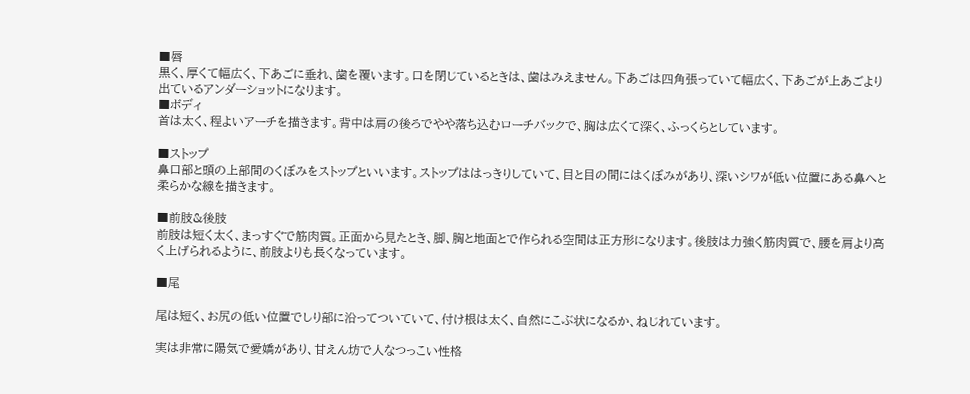■唇
黒く、厚くて幅広く、下あごに垂れ、歯を覆います。口を閉じているときは、歯はみえません。下あごは四角張っていて幅広く、下あごが上あごより出ているアンダーショットになります。
■ボディ
首は太く、程よいアーチを描きます。背中は肩の後ろでやや落ち込むローチバックで、胸は広くて深く、ふっくらとしています。

■ストップ
鼻口部と頭の上部間のくぼみをストップといいます。ストップははっきりしていて、目と目の間にはくぼみがあり、深いシワが低い位置にある鼻へと柔らかな線を描きます。

■前肢&後肢
前肢は短く太く、まっすぐで筋肉質。正面から見たとき、脚、胸と地面とで作られる空間は正方形になります。後肢は力強く筋肉質で、腰を肩より高く上げられるように、前肢よりも長くなっています。

■尾

尾は短く、お尻の低い位置でしり部に沿ってついていて、付け根は太く、自然にこぶ状になるか、ねじれています。

実は非常に陽気で愛嬌があり、甘えん坊で人なつっこい性格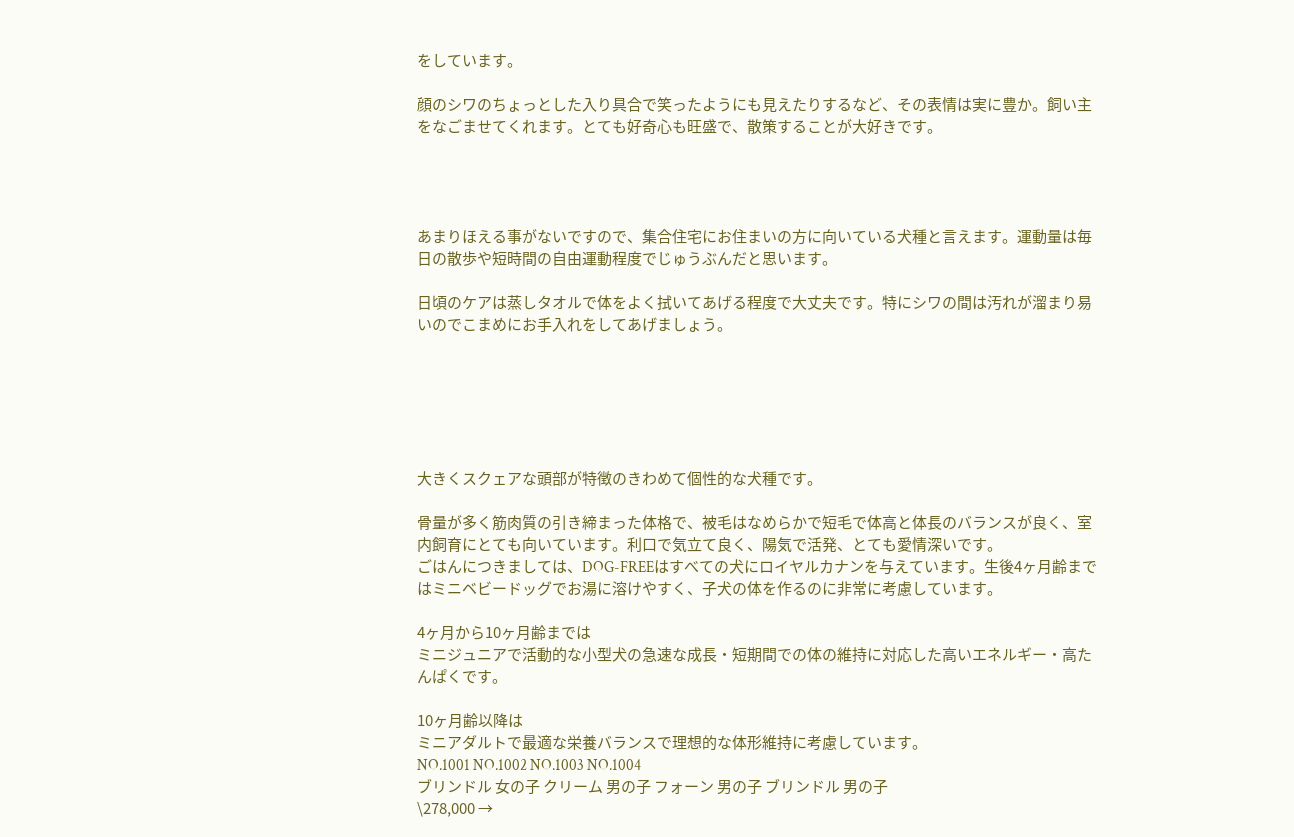をしています。

顔のシワのちょっとした入り具合で笑ったようにも見えたりするなど、その表情は実に豊か。飼い主をなごませてくれます。とても好奇心も旺盛で、散策することが大好きです。




あまりほえる事がないですので、集合住宅にお住まいの方に向いている犬種と言えます。運動量は毎日の散歩や短時間の自由運動程度でじゅうぶんだと思います。

日頃のケアは蒸しタオルで体をよく拭いてあげる程度で大丈夫です。特にシワの間は汚れが溜まり易いのでこまめにお手入れをしてあげましょう。






大きくスクェアな頭部が特徴のきわめて個性的な犬種です。

骨量が多く筋肉質の引き締まった体格で、被毛はなめらかで短毛で体高と体長のバランスが良く、室内飼育にとても向いています。利口で気立て良く、陽気で活発、とても愛情深いです。
ごはんにつきましては、DOG-FREEはすべての犬にロイヤルカナンを与えています。生後4ヶ月齢まではミニベビードッグでお湯に溶けやすく、子犬の体を作るのに非常に考慮しています。

4ヶ月から10ヶ月齢までは
ミニジュニアで活動的な小型犬の急速な成長・短期間での体の維持に対応した高いエネルギー・高たんぱくです。

10ヶ月齢以降は
ミニアダルトで最適な栄養バランスで理想的な体形維持に考慮しています。
NO.1001 NO.1002 NO.1003 NO.1004
ブリンドル 女の子 クリーム 男の子 フォーン 男の子 ブリンドル 男の子
\278,000 →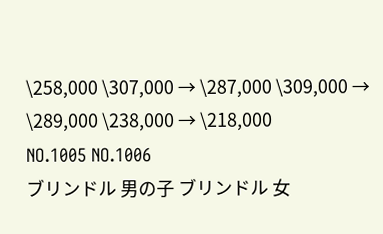\258,000 \307,000 → \287,000 \309,000 → \289,000 \238,000 → \218,000
NO.1005 NO.1006
ブリンドル 男の子 ブリンドル 女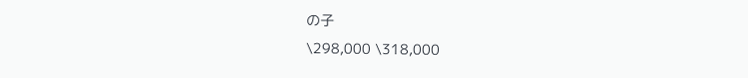の子
\298,000 \318,000